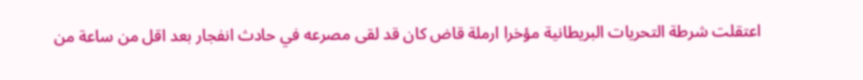اعتقلت شرطة التحريات البريطانية مؤخرا ارملة قاض كان قد لقى مصرعه في حادث انفجار بعد اقل من ساعة من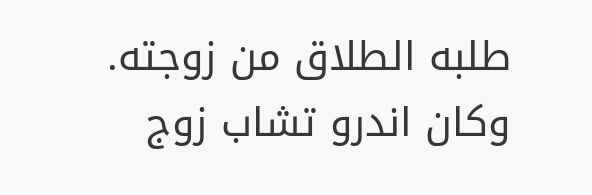طلبه الطلاق من زوجته. وكان اندرو تشاب زوج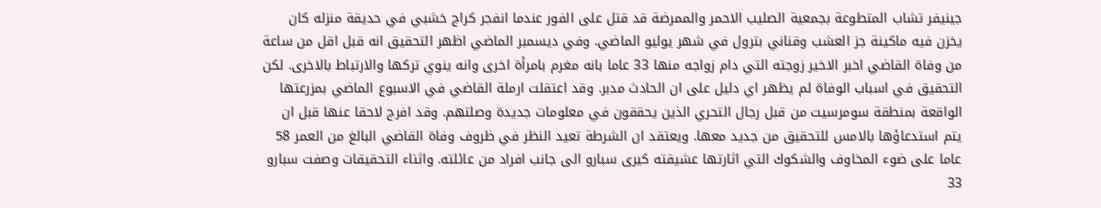جينيفر تشاب المتطوعة بجمعية الصليب الاحمر والممرضة قد قتل على الفور عندما انفجر كراج خشبي في حديقة منزله كان يخزن فيه ماكينة جز العشب وقناني بترول في شهر يوليو الماضي. وفي ديسمبر الماضي اظهر التحقيق انه قبل اقل من ساعة من وفاة القاضي اخبر الاخير زوجته التي دام زواجه منها 33 عاما بانه مغرم بامرأة اخرى وانه ينوي تركها والارتباط بالاخرى. لكن التحقيق في اسباب الوفاة لم يظهر اي دليل على ان الحادث مدبر. وقد اعتقلت ارملة القاضي في الاسبوع الماضي بمزرعتها الواقعة بمنطقة سومرسيت من قبل رجال التحري الذين يحققون في معلومات جديدة وصلتهم. وقد افرج لاحقا عنها قبل ان يتم استدعاؤها بالامس للتحقيق من جديد معها. ويعتقد ان الشرطة تعيد النظر في ظروف وفاة القاضي البالغ من العمر 58 عاما على ضوء المخاوف والشكوك التي اثارتها عشيقته كيرى سبارو الى جانب افراد من عائلته. واثناء التحقيقات وصفت سبارو 33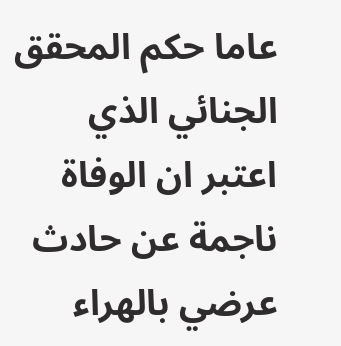عاما حكم المحقق الجنائي الذي اعتبر ان الوفاة ناجمة عن حادث عرضي بالهراء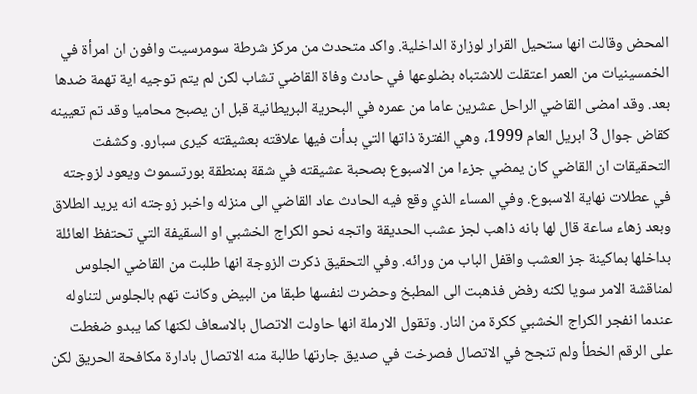المحض وقالت انها ستحيل القرار لوزارة الداخلية. واكد متحدث من مركز شرطة سومرسيت وافون ان امرأة في الخمسينيات من العمر اعتقلت للاشتباه بضلوعها في حادث وفاة القاضي تشاب لكن لم يتم توجيه اية تهمة ضدها بعد. وقد امضى القاضي الراحل عشرين عاما من عمره في البحرية البريطانية قبل ان يصبح محاميا وقد تم تعيينه كقاض جوال 3 ابريل العام 1999، وهي الفترة ذاتها التي بدأت فيها علاقته بعشيقته كيرى سبارو. وكشفت التحقيقات ان القاضي كان يمضي جزءا من الاسبوع بصحبة عشيقته في شقة بمنطقة بورتسموث ويعود لزوجته في عطلات نهاية الاسبوع. وفي المساء الذي وقع فيه الحادث عاد القاضي الى منزله واخبر زوجته انه يريد الطلاق وبعد زهاء ساعة قال لها بانه ذاهب لجز عشب الحديقة واتجه نحو الكراج الخشبي او السقيفة التي تحتفظ العائلة بداخلها بماكينة جز العشب واقفل الباب من ورائه. وفي التحقيق ذكرت الزوجة انها طلبت من القاضي الجلوس لمناقشة الامر سويا لكنه رفض فذهبت الى المطبخ وحضرت لنفسها طبقا من البيض وكانت تهم بالجلوس لتناوله عندما انفجر الكراج الخشبي ككرة من النار. وتقول الارملة انها حاولت الاتصال بالاسعاف لكنها كما يبدو ضغطت على الرقم الخطأ ولم تنجح في الاتصال فصرخت في صديق جارتها طالبة منه الاتصال بادارة مكافحة الحريق لكن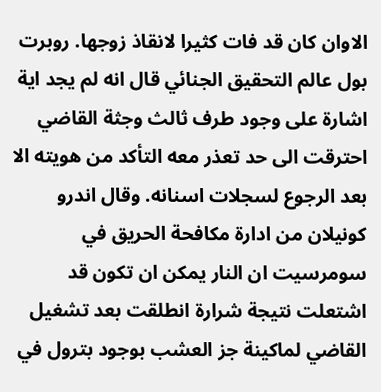الاوان كان قد فات كثيرا لانقاذ زوجها. روبرت بول عالم التحقيق الجنائي قال انه لم يجد اية اشارة على وجود طرف ثالث وجثة القاضي احترقت الى حد تعذر معه التأكد من هويته الا بعد الرجوع لسجلات اسنانه. وقال اندرو كونيلان من ادارة مكافحة الحريق في سومرسيت ان النار يمكن ان تكون قد اشتعلت نتيجة شرارة انطلقت بعد تشغيل القاضي لماكينة جز العشب بوجود بترول في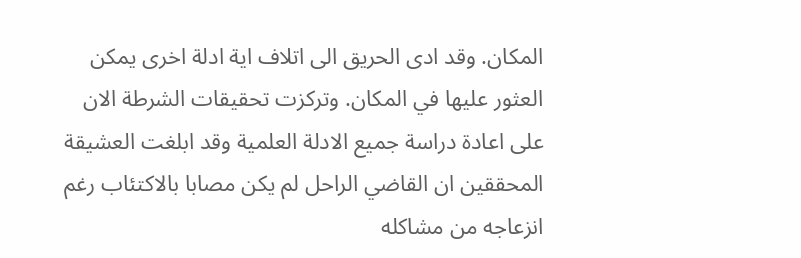المكان. وقد ادى الحريق الى اتلاف اية ادلة اخرى يمكن العثور عليها في المكان. وتركزت تحقيقات الشرطة الان على اعادة دراسة جميع الادلة العلمية وقد ابلغت العشيقة المحققين ان القاضي الراحل لم يكن مصابا بالاكتئاب رغم انزعاجه من مشاكله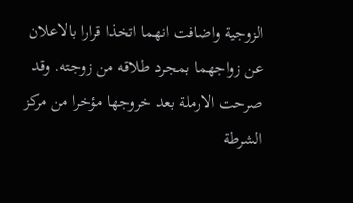الزوجية واضافت انهما اتخذا قرارا بالاعلان عن زواجهما بمجرد طلاقه من زوجته. وقد صرحت الارملة بعد خروجها مؤخرا من مركز الشرطة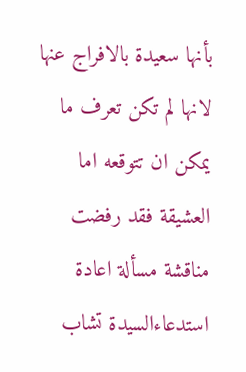بأنها سعيدة بالافراج عنها لانها لم تكن تعرف ما يمكن ان تتوقعه اما العشيقة فقد رفضت مناقشة مسألة اعادة استدعاءالسيدة تشاب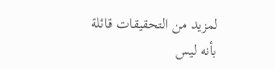لمزيد من التحقيقات قائلة بأنه ليس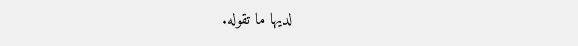لديها ما تقوله.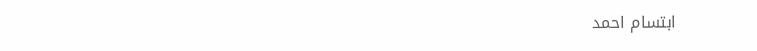ابتسام احمد